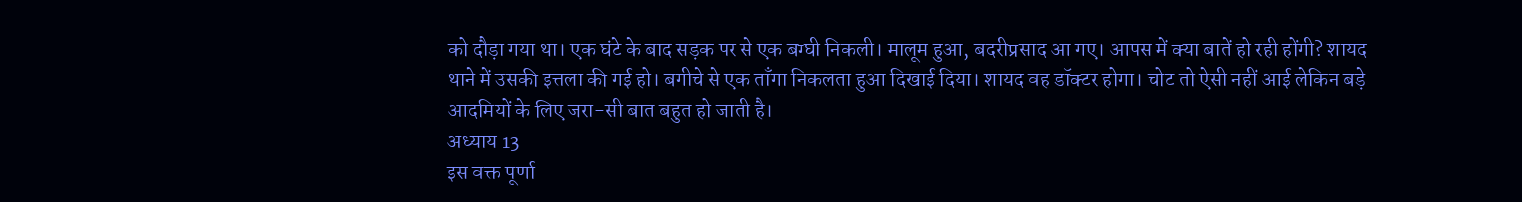को दौड़ा गया था। एक घंटे के बाद सड़क पर से एक बग्घी निकली। मालूम हुआ, बदरीप्रसाद आ गए। आपस में क्या बातें हो रही होंगी? शायद थाने में उसकी इत्तला की गई हो। बगीचे से एक ताँगा निकलता हुआ दिखाई दिया। शायद वह डॉक्टर होगा। चोट तो ऐसी नहीं आई लेकिन बड़े आदमियों के लिए जरा-सी बात बहुत हो जाती है।
अध्याय 13
इस वक्त पूर्णा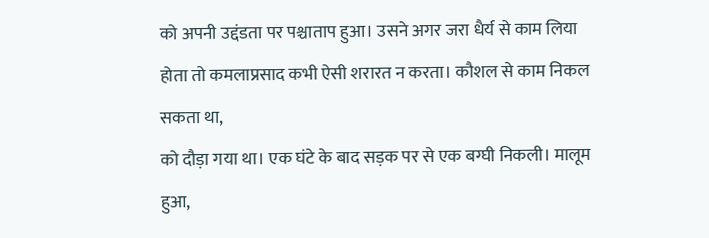को अपनी उद्दंडता पर पश्चाताप हुआ। उसने अगर जरा धैर्य से काम लिया होता तो कमलाप्रसाद कभी ऐसी शरारत न करता। कौशल से काम निकल सकता था,
को दौड़ा गया था। एक घंटे के बाद सड़क पर से एक बग्घी निकली। मालूम हुआ,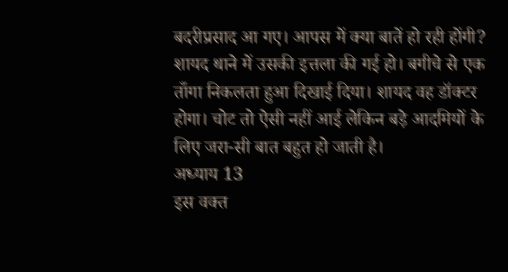बदरीप्रसाद आ गए। आपस में क्या बातें हो रही होंगी? शायद थाने में उसकी इत्तला की गई हो। बगीचे से एक ताँगा निकलता हुआ दिखाई दिया। शायद वह डॉक्टर होगा। चोट तो ऐसी नहीं आई लेकिन बड़े आदमियों के लिए जरा-सी बात बहुत हो जाती है।
अध्याय 13
इस वक्त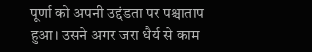पूर्णा को अपनी उद्दंडता पर पश्चाताप हुआ। उसने अगर जरा धैर्य से काम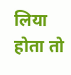लिया होता तो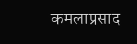कमलाप्रसाद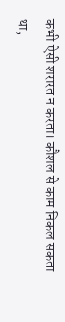कभी ऐसी शरारत न करता। कौशल से काम निकल सकता था,